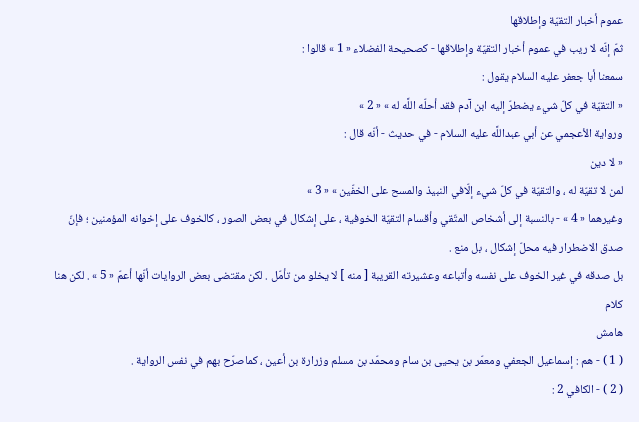عموم أخبار التقيّة وإطلاقها
ثمّ إنّه لا ريب في عموم أخبار التقيّة وإطلاقها - كصحيحة الفضلاء « 1 » قالوا :
سمعنا أبا جعفر عليه السلام يقول :
« التقيّة في كلّ شيء يضطرّ إليه ابن آدم فقد أحلّه اللَّه له » « 2 »
ورواية الأعجمي عن أبي عبداللَّه عليه السلام - في حديث - أنّه قال :
« لا دين
لمن لا تقيّة له ، والتقيّة في كلّ شيء إلّافي النبيذ والمسح على الخفّين » « 3 »
وغيرهما « 4 » - بالنسبة إلى أشخاص المتّقي وأقسام التقيّة الخوفية ، على إشكال في بعض الصور ، كالخوف على إخوانه المؤمنين ؛ فإنّ صدق الاضطرار فيه محلّ إشكال ، بل منع .
بل صدقه في غير الخوف على نفسه وأتباعه وعشيرته القريبة [ منه ] لا يخلو من تأمّل . لكن مقتضى بعض الروايات أنّها أعمّ « 5 » . لكن هنا كلام
هامش
( 1 ) - هم : إسماعيل الجعفي ومعمّر بن يحيى بن سام ومحمّد بن مسلم وزرارة بن أعين ، كماصرّح بهم في نفس الرواية .
( 2 ) - الكافي 2 :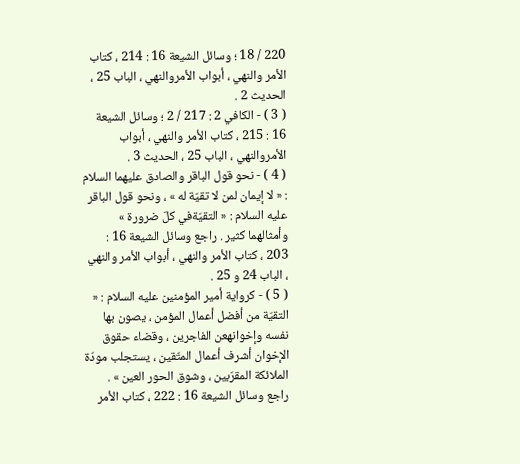220 / 18 ؛ وسائل الشيعة 16 : 214 ، كتاب الأمر والنهي ، أبواب الأمروالنهي ، الباب 25 ، الحديث 2 .
( 3 ) - الكافي 2 : 217 / 2 ؛ وسائل الشيعة 16 : 215 ، كتاب الأمر والنهي ، أبواب الأمروالنهي ، الباب 25 ، الحديث 3 .
( 4 ) - نحو قول الباقر والصادق عليهما السلام : « لا إيمان لمن لا تقيّة له » ، ونحو قول الباقر عليه السلام : « التقيّةفي كلّ ضرورة » وأمثالهما كثير . راجع وسائل الشيعة 16 : 203 ، كتاب الأمر والنهي ، أبواب الأمر والنهي ، الباب 24 و 25 .
( 5 ) - كرواية أمير المؤمنين عليه السلام : « التقيّة من أفضل أعمال المؤمن ، يصون بها نفسه وإخوانهعن الفاجرين ، وقضاء حقوق الإخوان أشرف أعمال المتّقين ، يستجلب مودّة الملائكة المقرّبين ، وشوق الحور العين » .
راجع وسائل الشيعة 16 : 222 ، كتاب الأمر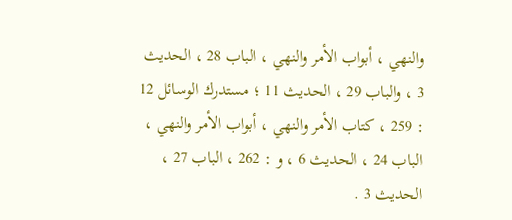والنهي ، أبواب الأمر والنهي ، الباب 28 ، الحديث 3 ، والباب 29 ، الحديث 11 ؛ مستدرك الوسائل 12 : 259 ، كتاب الأمر والنهي ، أبواب الأمر والنهي ، الباب 24 ، الحديث 6 ، و : 262 ، الباب 27 ، الحديث 3 .